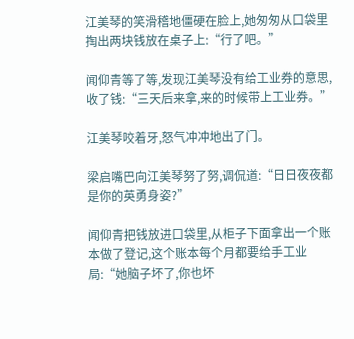江美琴的笑滑稽地僵硬在脸上,她匆匆从口袋里掏出两块钱放在桌子上:“行了吧。”

闻仰青等了等,发现江美琴没有给工业券的意思,收了钱:“三天后来拿,来的时候带上工业券。”

江美琴咬着牙,怒气冲冲地出了门。

梁启嘴巴向江美琴努了努,调侃道:“日日夜夜都是你的英勇身姿?”

闻仰青把钱放进口袋里,从柜子下面拿出一个账本做了登记,这个账本每个月都要给手工业局:“她脑子坏了,你也坏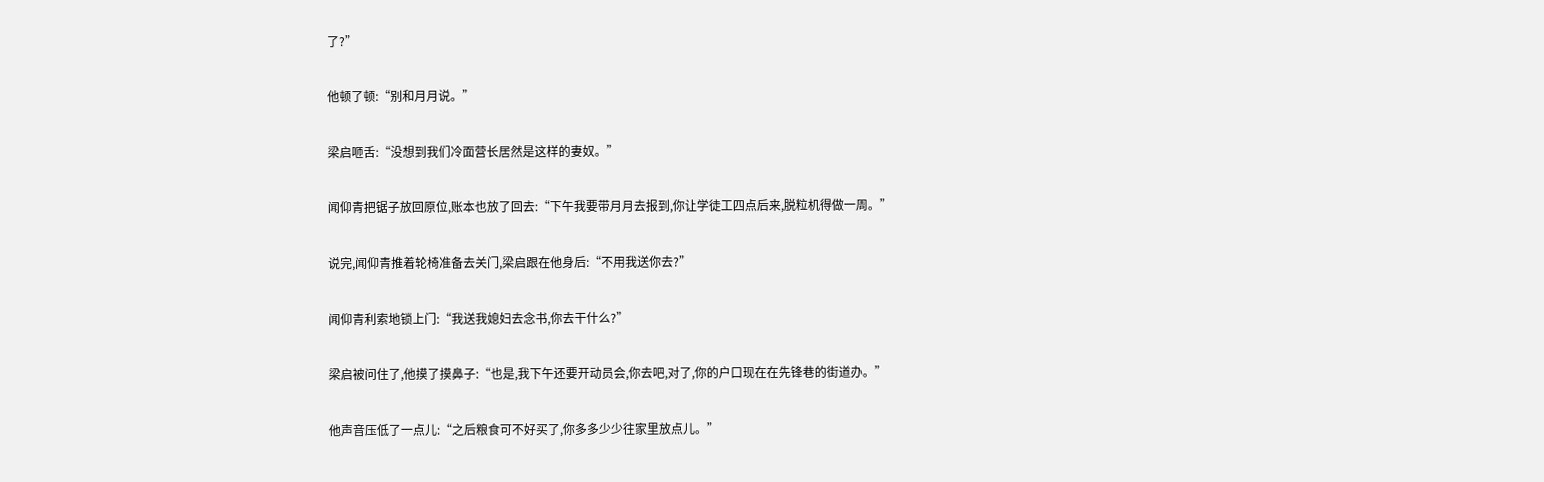了?”

他顿了顿:“别和月月说。”

梁启咂舌:“没想到我们冷面营长居然是这样的妻奴。”

闻仰青把锯子放回原位,账本也放了回去:“下午我要带月月去报到,你让学徒工四点后来,脱粒机得做一周。”

说完,闻仰青推着轮椅准备去关门,梁启跟在他身后:“不用我送你去?”

闻仰青利索地锁上门:“我送我媳妇去念书,你去干什么?”

梁启被问住了,他摸了摸鼻子:“也是,我下午还要开动员会,你去吧,对了,你的户口现在在先锋巷的街道办。”

他声音压低了一点儿:“之后粮食可不好买了,你多多少少往家里放点儿。”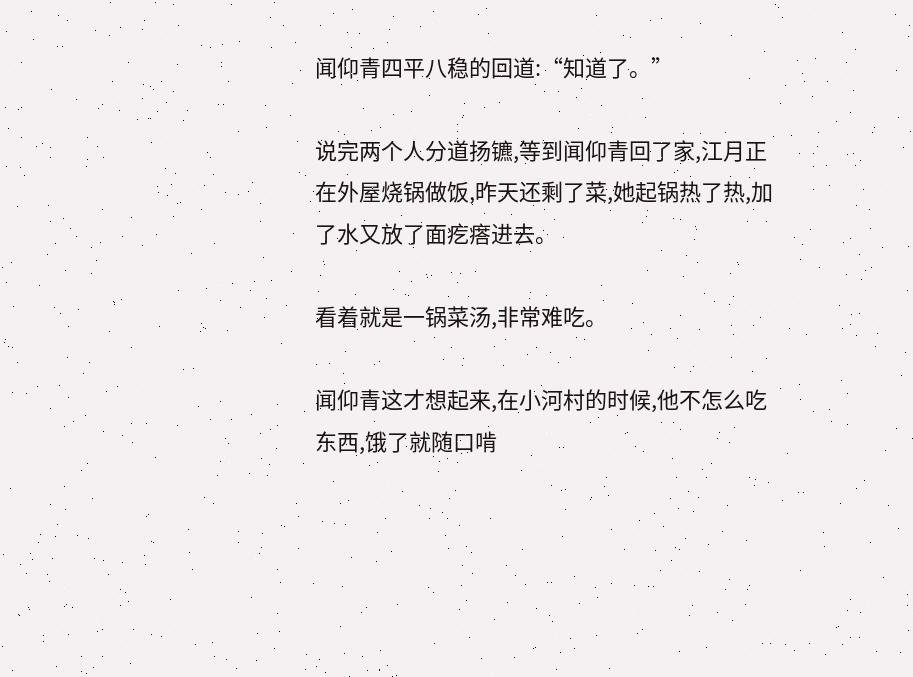闻仰青四平八稳的回道:“知道了。”

说完两个人分道扬镳,等到闻仰青回了家,江月正在外屋烧锅做饭,昨天还剩了菜,她起锅热了热,加了水又放了面疙瘩进去。

看着就是一锅菜汤,非常难吃。

闻仰青这才想起来,在小河村的时候,他不怎么吃东西,饿了就随口啃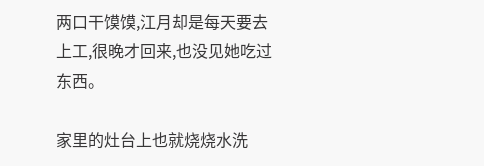两口干馍馍,江月却是每天要去上工,很晚才回来,也没见她吃过东西。

家里的灶台上也就烧烧水洗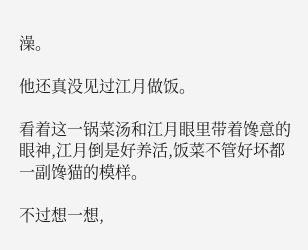澡。

他还真没见过江月做饭。

看着这一锅菜汤和江月眼里带着馋意的眼神,江月倒是好养活,饭菜不管好坏都一副馋猫的模样。

不过想一想,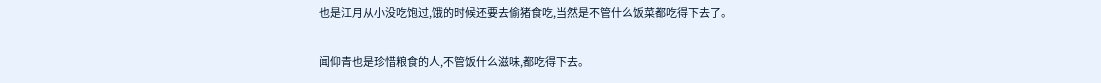也是江月从小没吃饱过,饿的时候还要去偷猪食吃,当然是不管什么饭菜都吃得下去了。

闻仰青也是珍惜粮食的人,不管饭什么滋味,都吃得下去。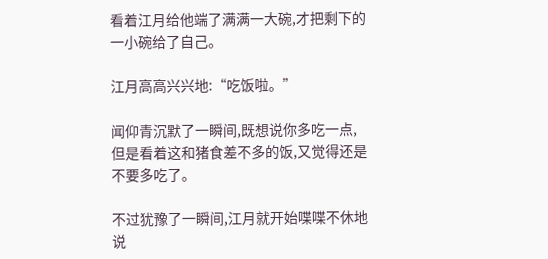看着江月给他端了满满一大碗,才把剩下的一小碗给了自己。

江月高高兴兴地:“吃饭啦。”

闻仰青沉默了一瞬间,既想说你多吃一点,但是看着这和猪食差不多的饭,又觉得还是不要多吃了。

不过犹豫了一瞬间,江月就开始喋喋不休地说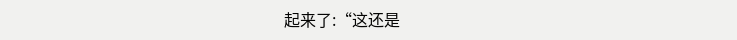起来了:“这还是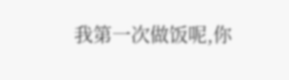我第一次做饭呢,你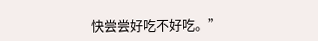快尝尝好吃不好吃。”